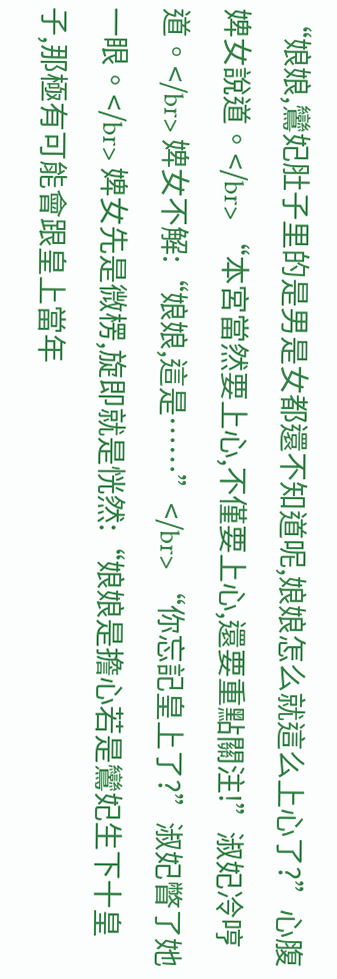“娘娘,鸞妃肚子里的是男是女都還不知道呢,娘娘怎么就這么上心了?”心腹婢女說道。</br> “本宮當然要上心,不僅要上心,還要重點關注!”淑妃冷哼道。</br> 婢女不解:“娘娘,這是……”</br> “你忘記皇上了?”淑妃瞥了她一眼。</br> 婢女先是微楞,旋即就是恍然:“娘娘是擔心若是鸞妃生下十皇子,那極有可能會跟皇上當年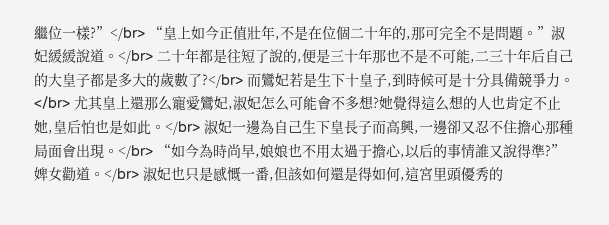繼位一樣?”</br> “皇上如今正值壯年,不是在位個二十年的,那可完全不是問題。”淑妃緩緩說道。</br> 二十年都是往短了說的,便是三十年那也不是不可能,二三十年后自己的大皇子都是多大的歲數了?</br> 而鸞妃若是生下十皇子,到時候可是十分具備競爭力。</br> 尤其皇上還那么寵愛鸞妃,淑妃怎么可能會不多想?她覺得這么想的人也肯定不止她,皇后怕也是如此。</br> 淑妃一邊為自己生下皇長子而高興,一邊卻又忍不住擔心那種局面會出現。</br> “如今為時尚早,娘娘也不用太過于擔心,以后的事情誰又說得準?”婢女勸道。</br> 淑妃也只是感慨一番,但該如何還是得如何,這宮里頭優秀的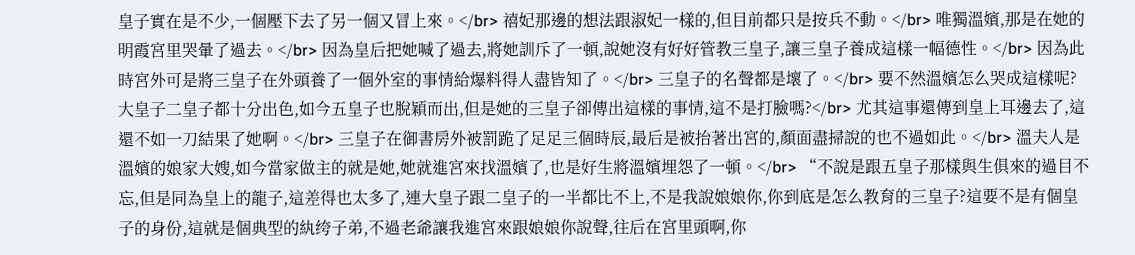皇子實在是不少,一個壓下去了另一個又冒上來。</br> 禧妃那邊的想法跟淑妃一樣的,但目前都只是按兵不動。</br> 唯獨溫嬪,那是在她的明霞宮里哭暈了過去。</br> 因為皇后把她喊了過去,將她訓斥了一頓,說她沒有好好管教三皇子,讓三皇子養成這樣一幅德性。</br> 因為此時宮外可是將三皇子在外頭養了一個外室的事情給爆料得人盡皆知了。</br> 三皇子的名聲都是壞了。</br> 要不然溫嬪怎么哭成這樣呢?大皇子二皇子都十分出色,如今五皇子也脫穎而出,但是她的三皇子卻傳出這樣的事情,這不是打臉嗎?</br> 尤其這事還傳到皇上耳邊去了,這還不如一刀結果了她啊。</br> 三皇子在御書房外被罰跪了足足三個時辰,最后是被抬著出宮的,顏面盡掃說的也不過如此。</br> 溫夫人是溫嬪的娘家大嫂,如今當家做主的就是她,她就進宮來找溫嬪了,也是好生將溫嬪埋怨了一頓。</br> “不說是跟五皇子那樣與生俱來的過目不忘,但是同為皇上的龍子,這差得也太多了,連大皇子跟二皇子的一半都比不上,不是我說娘娘你,你到底是怎么教育的三皇子?這要不是有個皇子的身份,這就是個典型的紈绔子弟,不過老爺讓我進宮來跟娘娘你說聲,往后在宮里頭啊,你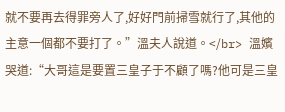就不要再去得罪旁人了,好好門前掃雪就行了,其他的主意一個都不要打了。”溫夫人說道。</br> 溫嬪哭道:“大哥這是要置三皇子于不顧了嗎?他可是三皇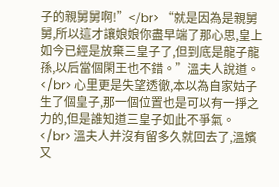子的親舅舅啊!”</br> “就是因為是親舅舅,所以這才讓娘娘你盡早端了那心思,皇上如今已經是放棄三皇子了,但到底是龍子龍孫,以后當個閑王也不錯。”溫夫人說道。</br> 心里更是失望透徹,本以為自家姑子生了個皇子,那一個位置也是可以有一掙之力的,但是誰知道三皇子如此不爭氣。</br> 溫夫人并沒有留多久就回去了,溫嬪又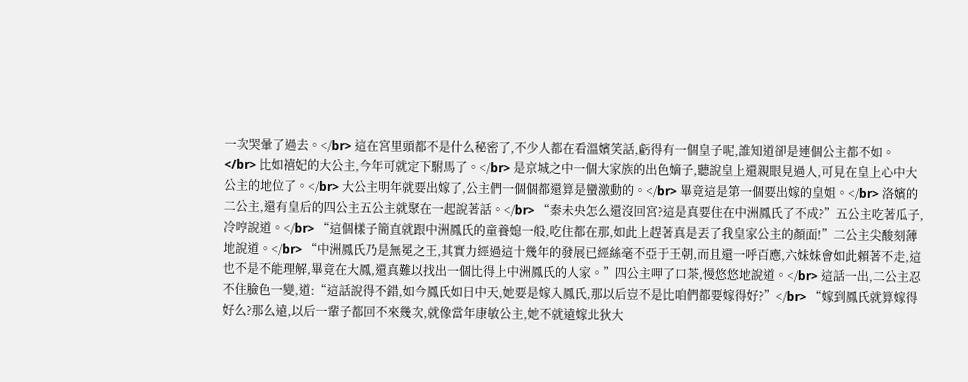一次哭暈了過去。</br> 這在宮里頭都不是什么秘密了,不少人都在看溫嬪笑話,虧得有一個皇子呢,誰知道卻是連個公主都不如。</br> 比如禧妃的大公主,今年可就定下駙馬了。</br> 是京城之中一個大家族的出色嫡子,聽說皇上還親眼見過人,可見在皇上心中大公主的地位了。</br> 大公主明年就要出嫁了,公主們一個個都還算是蠻激動的。</br> 畢竟這是第一個要出嫁的皇姐。</br> 洛嬪的二公主,還有皇后的四公主五公主就聚在一起說著話。</br> “秦未央怎么還沒回宮?這是真要住在中洲鳳氏了不成?”五公主吃著瓜子,冷哼說道。</br> “這個樣子簡直就跟中洲鳳氏的童養媳一般,吃住都在那,如此上趕著真是丟了我皇家公主的顏面!”二公主尖酸刻薄地說道。</br> “中洲鳳氏乃是無冕之王,其實力經過這十幾年的發展已經絲毫不亞于王朝,而且還一呼百應,六妹妹會如此賴著不走,這也不是不能理解,畢竟在大鳳,還真難以找出一個比得上中洲鳳氏的人家。”四公主呷了口茶,慢悠悠地說道。</br> 這話一出,二公主忍不住臉色一變,道:“這話說得不錯,如今鳳氏如日中天,她要是嫁入鳳氏,那以后豈不是比咱們都要嫁得好?”</br> “嫁到鳳氏就算嫁得好么?那么遠,以后一輩子都回不來幾次,就像當年康敏公主,她不就遠嫁北狄大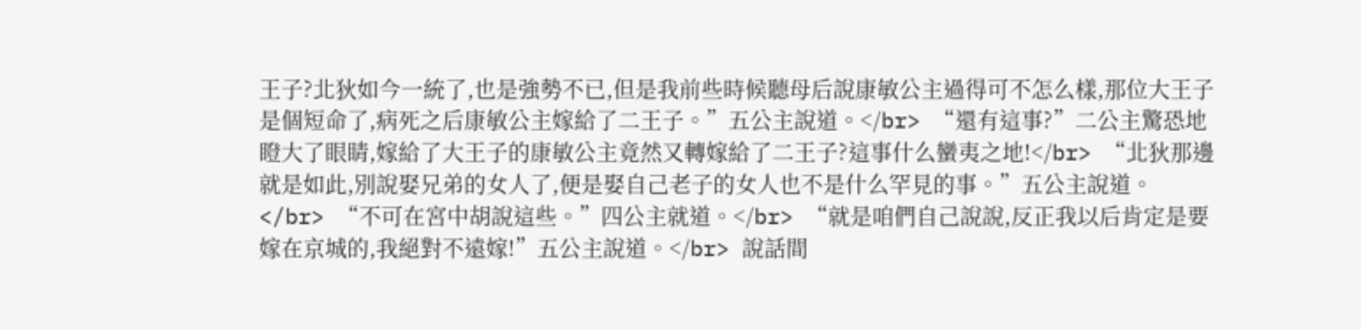王子?北狄如今一統了,也是強勢不已,但是我前些時候聽母后說康敏公主過得可不怎么樣,那位大王子是個短命了,病死之后康敏公主嫁給了二王子。”五公主說道。</br> “還有這事?”二公主驚恐地瞪大了眼睛,嫁給了大王子的康敏公主竟然又轉嫁給了二王子?這事什么蠻夷之地!</br> “北狄那邊就是如此,別說娶兄弟的女人了,便是娶自己老子的女人也不是什么罕見的事。”五公主說道。</br> “不可在宮中胡說這些。”四公主就道。</br> “就是咱們自己說說,反正我以后肯定是要嫁在京城的,我絕對不遠嫁!”五公主說道。</br> 說話間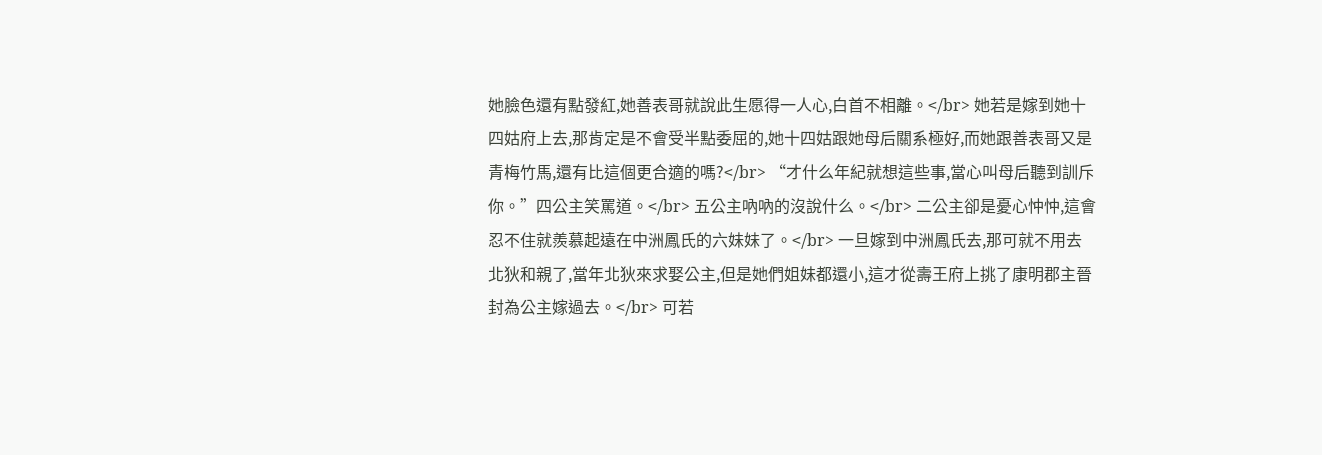她臉色還有點發紅,她善表哥就說此生愿得一人心,白首不相離。</br> 她若是嫁到她十四姑府上去,那肯定是不會受半點委屈的,她十四姑跟她母后關系極好,而她跟善表哥又是青梅竹馬,還有比這個更合適的嗎?</br> “才什么年紀就想這些事,當心叫母后聽到訓斥你。”四公主笑罵道。</br> 五公主吶吶的沒說什么。</br> 二公主卻是憂心忡忡,這會忍不住就羨慕起遠在中洲鳳氏的六妹妹了。</br> 一旦嫁到中洲鳳氏去,那可就不用去北狄和親了,當年北狄來求娶公主,但是她們姐妹都還小,這才從壽王府上挑了康明郡主晉封為公主嫁過去。</br> 可若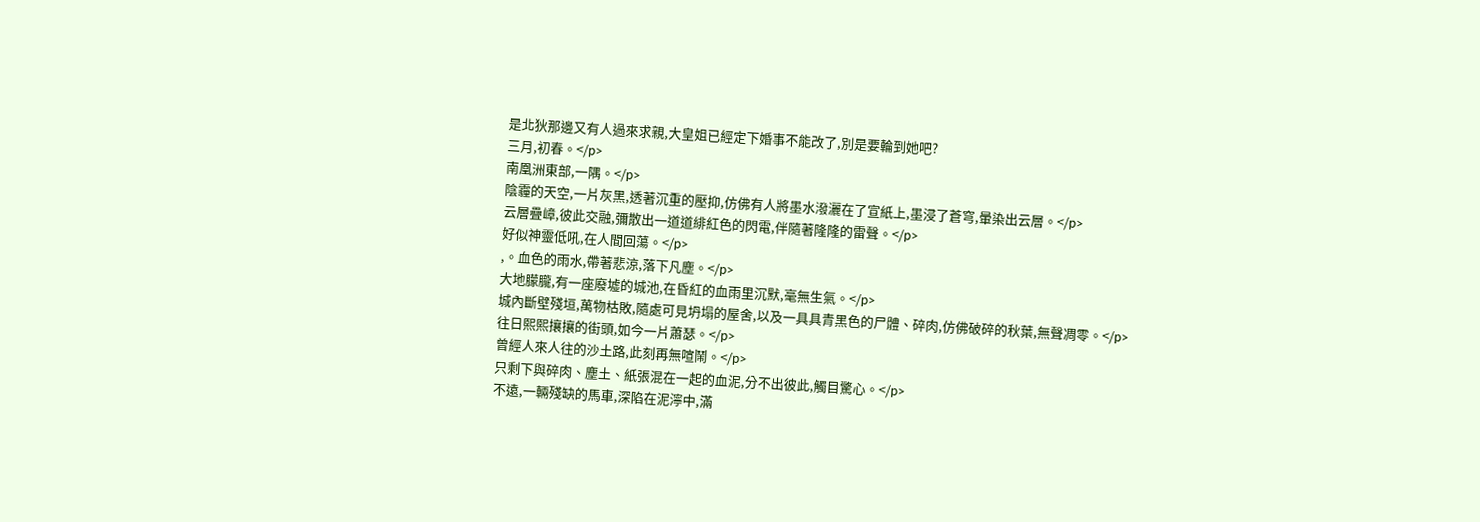是北狄那邊又有人過來求親,大皇姐已經定下婚事不能改了,別是要輪到她吧?
三月,初春。</p>
南凰洲東部,一隅。</p>
陰霾的天空,一片灰黑,透著沉重的壓抑,仿佛有人將墨水潑灑在了宣紙上,墨浸了蒼穹,暈染出云層。</p>
云層疊嶂,彼此交融,彌散出一道道緋紅色的閃電,伴隨著隆隆的雷聲。</p>
好似神靈低吼,在人間回蕩。</p>
,。血色的雨水,帶著悲涼,落下凡塵。</p>
大地朦朧,有一座廢墟的城池,在昏紅的血雨里沉默,毫無生氣。</p>
城內斷壁殘垣,萬物枯敗,隨處可見坍塌的屋舍,以及一具具青黑色的尸體、碎肉,仿佛破碎的秋葉,無聲凋零。</p>
往日熙熙攘攘的街頭,如今一片蕭瑟。</p>
曾經人來人往的沙土路,此刻再無喧鬧。</p>
只剩下與碎肉、塵土、紙張混在一起的血泥,分不出彼此,觸目驚心。</p>
不遠,一輛殘缺的馬車,深陷在泥濘中,滿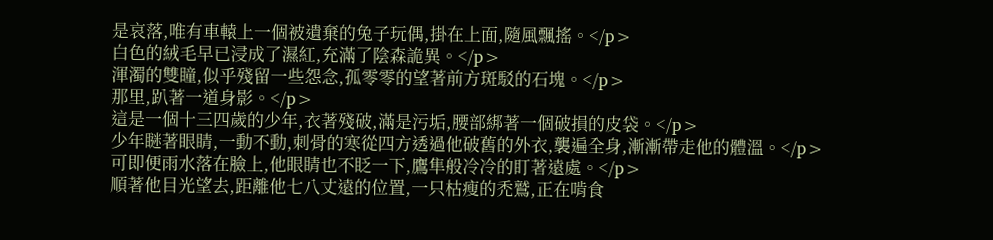是哀落,唯有車轅上一個被遺棄的兔子玩偶,掛在上面,隨風飄搖。</p>
白色的絨毛早已浸成了濕紅,充滿了陰森詭異。</p>
渾濁的雙瞳,似乎殘留一些怨念,孤零零的望著前方斑駁的石塊。</p>
那里,趴著一道身影。</p>
這是一個十三四歲的少年,衣著殘破,滿是污垢,腰部綁著一個破損的皮袋。</p>
少年瞇著眼睛,一動不動,刺骨的寒從四方透過他破舊的外衣,襲遍全身,漸漸帶走他的體溫。</p>
可即便雨水落在臉上,他眼睛也不眨一下,鷹隼般冷冷的盯著遠處。</p>
順著他目光望去,距離他七八丈遠的位置,一只枯瘦的禿鷲,正在啃食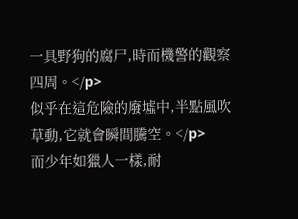一具野狗的腐尸,時而機警的觀察四周。</p>
似乎在這危險的廢墟中,半點風吹草動,它就會瞬間騰空。</p>
而少年如獵人一樣,耐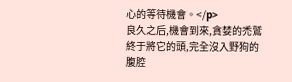心的等待機會。</p>
良久之后,機會到來,貪婪的禿鷲終于將它的頭,完全沒入野狗的腹腔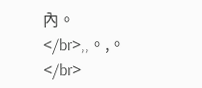內。</br>,,。,。</br>